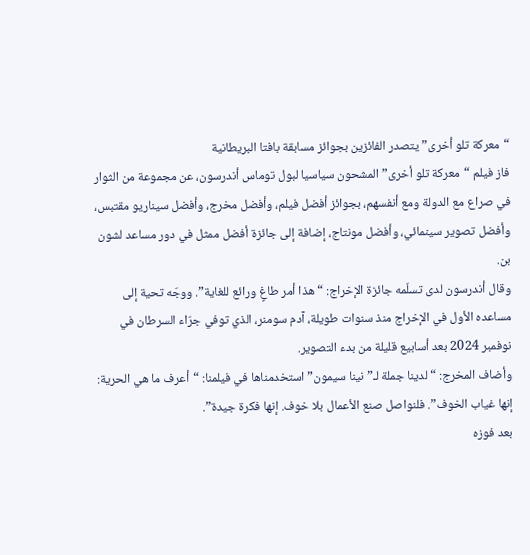“معركة تلو أخرى” يتصدر الفائزين بجوائز مسابقة بافتا البريطانية
فاز فيلم “معركة تلو أخرى” المشحون سياسيا لبول توماس أندرسون، عن مجموعة من الثوار في صراع مع الدولة ومع أنفسهم، بجوائز أفضل فيلم، وأفضل مخرج، وأفضل سيناريو مقتبس، وأفضل تصوير سينمائي، وأفضل مونتاج، إضافة إلى جائزة أفضل ممثل في دور مساعد لشون بن.
وقال أندرسون لدى تسلّمه جائزة الإخراج: “هذا أمر طاغٍ ورائع للغاية”. ووجّه تحية إلى مساعده الأول في الإخراج منذ سنوات طويلة، آدم سومنر، الذي توفي جرّاء السرطان في نوفمبر 2024 بعد أسابيع قليلة من بدء التصوير.
وأضاف المخرج: “لدينا جملة لـ”نينا سيمون” استخدمناها في فيلمنا: “أعرف ما هي الحرية: إنها غياب الخوف”. فلنواصل صنع الأعمال بلا خوف. إنها فكرة جيدة”.
بعد فوزه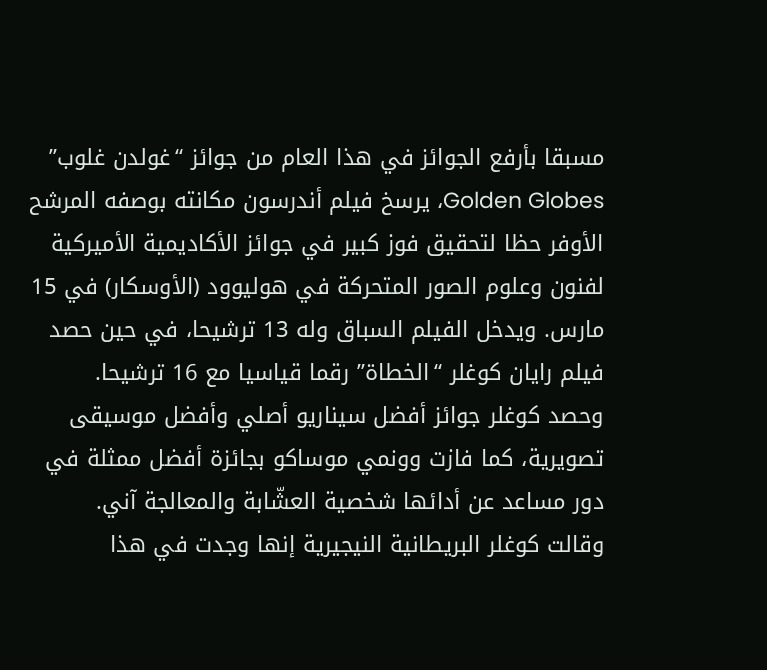مسبقا بأرفع الجوائز في هذا العام من جوائز “غولدن غلوب” Golden Globes، يرسخ فيلم أندرسون مكانته بوصفه المرشح الأوفر حظا لتحقيق فوز كبير في جوائز الأكاديمية الأميركية لفنون وعلوم الصور المتحركة في هوليوود (الأوسكار) في 15 مارس. ويدخل الفيلم السباق وله 13 ترشيحا، في حين حصد فيلم رايان كوغلر “الخطاة” رقما قياسيا مع 16 ترشيحا.
وحصد كوغلر جوائز أفضل سيناريو أصلي وأفضل موسيقى تصويرية، كما فازت وونمي موساكو بجائزة أفضل ممثلة في دور مساعد عن أدائها شخصية العشّابة والمعالجة آني.
وقالت كوغلر البريطانية النيجيرية إنها وجدت في هذا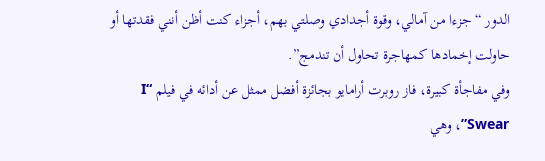الدور “جزءا من آمالي، وقوة أجدادي وصلتي بهم، أجزاء كنت أظن أنني فقدتها أو حاولت إخمادها كمهاجرة تحاول أن تندمج”.
وفي مفاجأة كبيرة، فاز روبرت أرامايو بجائزة أفضل ممثل عن أدائه في فيلم “I Swear”، وهي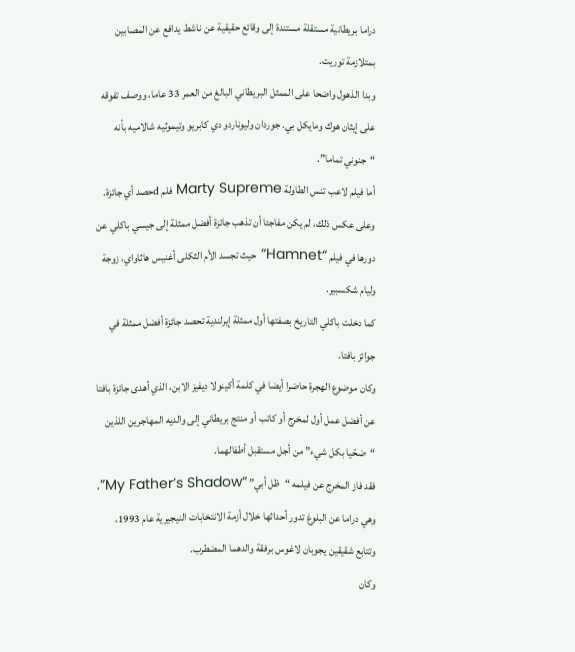دراما بريطانية مستقلة مستندة إلى وقائع حقيقية عن ناشط يدافع عن المصابين بمتلازمة توريت.
وبدا الذهول واضحا على الممثل البريطاني البالغ من العمر 33 عاما، ووصف تفوقه على إيثان هوك ومايكل بي. جوردان وليوناردو دي كابريو وتيموثيه شالاميه بأنه “جنوني تماما”.
أما فيلم لاعب تنس الطاولة Marty Supreme فلم dحصد أي جائزة.
وعلى عكس ذلك، لم يكن مفاجئا أن تذهب جائزة أفضل ممثلة إلى جيسي باكلي عن دورها في فيلم “Hamnet“ حيث تجسد الأم الثكلى أغنيس هاثاواي، زوجة وليام شكسبير.
كما دخلت باكلي التاريخ بصفتها أول ممثلة إيرلندية تحصد جائزة أفضل ممثلة في جوائز بافتا.
وكان موضوع الهجرة حاضرا أيضا في كلمة أكينولا ديفيز الابن، الذي أهدى جائزة بافتا عن أفضل عمل أول لمخرج أو كاتب أو منتج بريطاني إلى والديه المهاجرين اللذين “ضحّيا بكل شيء” من أجل مستقبل أطفالهما.
فقد فاز المخرج عن فيلمه “ظل أبي” “My Father’s Shadow”، وهي دراما عن البلوغ تدور أحداثها خلال أزمة الانتخابات النيجيرية عام 1993، وتتابع شقيقين يجوبان لاغوس برفقة والدهما المضطرب.
وكان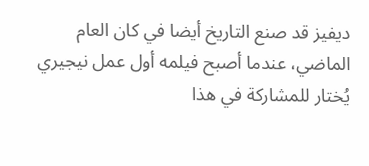ديفيز قد صنع التاريخ أيضا في كان العام الماضي، عندما أصبح فيلمه أول عمل نيجيري يُختار للمشاركة في هذا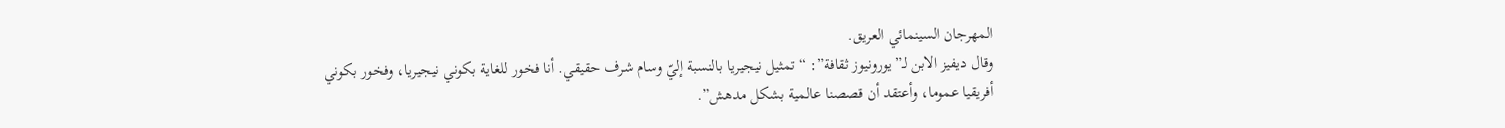المهرجان السينمائي العريق.
وقال ديفيز الابن لـ”يورونيوز ثقافة”: “تمثيل نيجيريا بالنسبة إليّ وسام شرف حقيقي. أنا فخور للغاية بكوني نيجيريا، وفخور بكوني أفريقيا عموما، وأعتقد أن قصصنا عالمية بشكل مدهش”.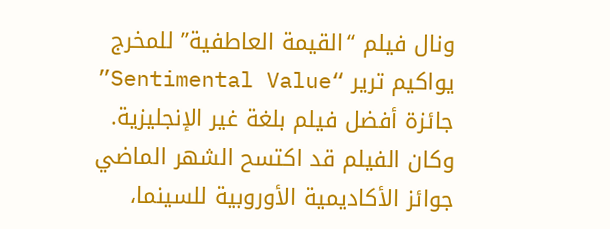ونال فيلم “القيمة العاطفية” للمخرج يواكيم ترير “Sentimental Value” جائزة أفضل فيلم بلغة غير الإنجليزية.
وكان الفيلم قد اكتسح الشهر الماضي جوائز الأكاديمية الأوروبية للسينما،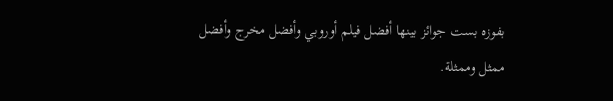بفوزه بست جوائز بينها أفضل فيلم أوروبي وأفضل مخرج وأفضل ممثل وممثلة.